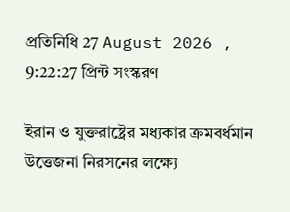প্রতিনিধি 27 August 2026 , 9:22:27 প্রিন্ট সংস্করণ

ইরান ও যুক্তরাষ্ট্রের মধ্যকার ক্রমবর্ধমান উত্তেজনা নিরসনের লক্ষ্যে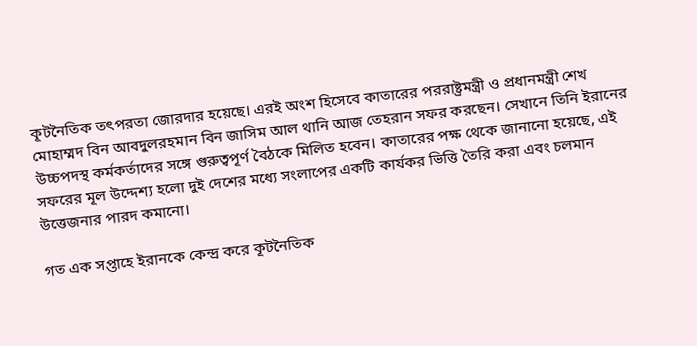কূটনৈতিক তৎপরতা জোরদার হয়েছে। এরই অংশ হিসেবে কাতারের পররাষ্ট্রমন্ত্রী ও প্রধানমন্ত্রী শেখ মোহাম্মদ বিন আবদুলরহমান বিন জাসিম আল থানি আজ তেহরান সফর করছেন। সেখানে তিনি ইরানের উচ্চপদস্থ কর্মকর্তাদের সঙ্গে গুরুত্বপূর্ণ বৈঠকে মিলিত হবেন। কাতারের পক্ষ থেকে জানানো হয়েছে, এই সফরের মূল উদ্দেশ্য হলো দুই দেশের মধ্যে সংলাপের একটি কার্যকর ভিত্তি তৈরি করা এবং চলমান উত্তেজনার পারদ কমানো।

গত এক সপ্তাহে ইরানকে কেন্দ্র করে কূটনৈতিক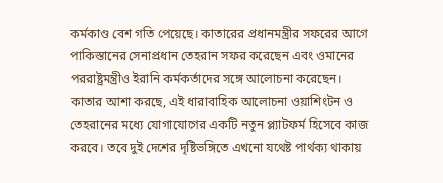কর্মকাণ্ড বেশ গতি পেয়েছে। কাতারের প্রধানমন্ত্রীর সফরের আগে পাকিস্তানের সেনাপ্রধান তেহরান সফর করেছেন এবং ওমানের পররাষ্ট্রমন্ত্রীও ইরানি কর্মকর্তাদের সঙ্গে আলোচনা করেছেন। কাতার আশা করছে, এই ধারাবাহিক আলোচনা ওয়াশিংটন ও তেহরানের মধ্যে যোগাযোগের একটি নতুন প্ল্যাটফর্ম হিসেবে কাজ করবে। তবে দুই দেশের দৃষ্টিভঙ্গিতে এখনো যথেষ্ট পার্থক্য থাকায়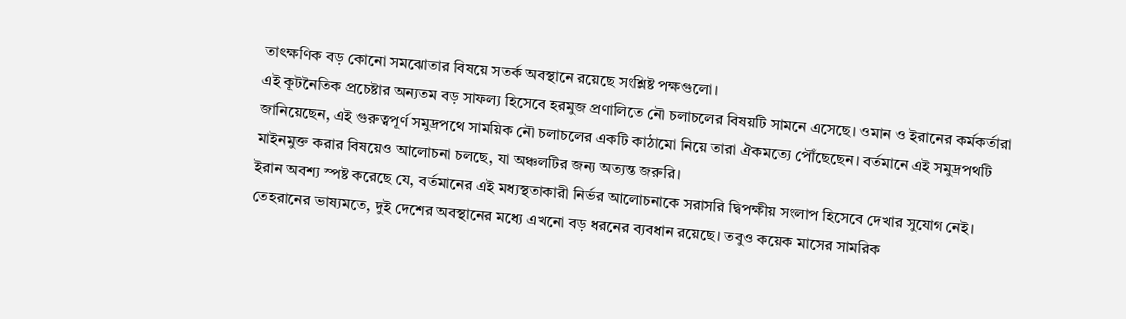তাৎক্ষণিক বড় কোনো সমঝোতার বিষয়ে সতর্ক অবস্থানে রয়েছে সংশ্লিষ্ট পক্ষগুলো।
এই কূটনৈতিক প্রচেষ্টার অন্যতম বড় সাফল্য হিসেবে হরমুজ প্রণালিতে নৌ চলাচলের বিষয়টি সামনে এসেছে। ওমান ও ইরানের কর্মকর্তারা জানিয়েছেন, এই গুরুত্বপূর্ণ সমুদ্রপথে সাময়িক নৌ চলাচলের একটি কাঠামো নিয়ে তারা ঐকমত্যে পৌঁছেছেন। বর্তমানে এই সমুদ্রপথটি মাইনমুক্ত করার বিষয়েও আলোচনা চলছে, যা অঞ্চলটির জন্য অত্যন্ত জরুরি।
ইরান অবশ্য স্পষ্ট করেছে যে, বর্তমানের এই মধ্যস্থতাকারী নির্ভর আলোচনাকে সরাসরি দ্বিপক্ষীয় সংলাপ হিসেবে দেখার সুযোগ নেই। তেহরানের ভাষ্যমতে, দুই দেশের অবস্থানের মধ্যে এখনো বড় ধরনের ব্যবধান রয়েছে। তবুও কয়েক মাসের সামরিক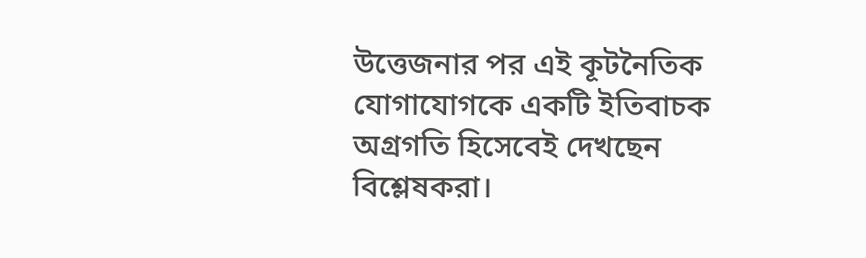উত্তেজনার পর এই কূটনৈতিক যোগাযোগকে একটি ইতিবাচক অগ্রগতি হিসেবেই দেখছেন বিশ্লেষকরা।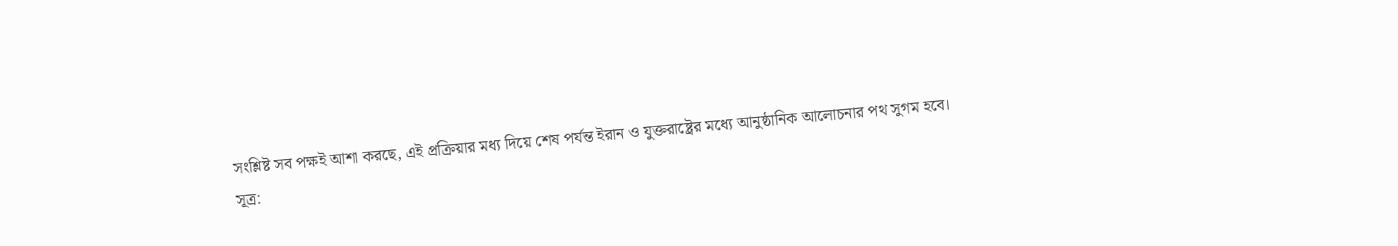সংশ্লিষ্ট সব পক্ষই আশা করছে, এই প্রক্রিয়ার মধ্য দিয়ে শেষ পর্যন্ত ইরান ও যুক্তরাষ্ট্রের মধ্যে আনুষ্ঠানিক আলোচনার পথ সুগম হবে।
সূত্র: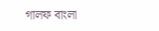গালফ বাংলা